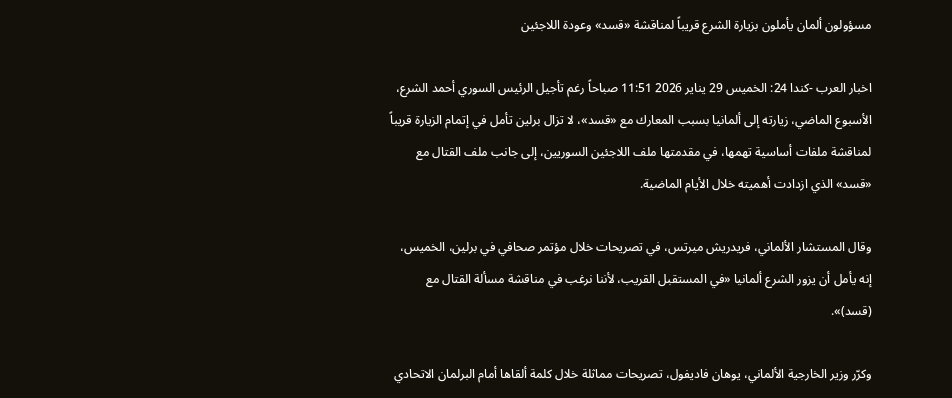مسؤولون ألمان يأملون بزيارة الشرع قريباً لمناقشة «قسد» وعودة اللاجئين

اخبار العرب -كندا 24: الخميس 29 يناير 2026 11:51 صباحاً رغم تأجيل الرئيس السوري أحمد الشرع، الأسبوع الماضي، زيارته إلى ألمانيا بسبب المعارك مع «قسد»، لا تزال برلين تأمل في إتمام الزيارة قريباً لمناقشة ملفات أساسية تهمها، في مقدمتها ملف اللاجئين السوريين، إلى جانب ملف القتال مع «قسد» الذي ازدادت أهميته خلال الأيام الماضية.

وقال المستشار الألماني، فريدريش ميرتس، في تصريحات خلال مؤتمر صحافي في برلين، الخميس، إنه يأمل أن يزور الشرع ألمانيا «في المستقبل القريب، لأننا نرغب في مناقشة مسألة القتال مع (قسد)».

وكرّر وزير الخارجية الألماني، يوهان فاديفول، تصريحات مماثلة خلال كلمة ألقاها أمام البرلمان الاتحادي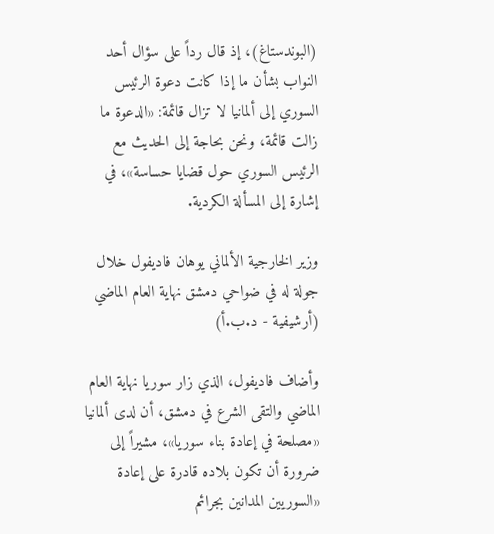(البوندستاغ)، إذ قال رداً على سؤال أحد النواب بشأن ما إذا كانت دعوة الرئيس السوري إلى ألمانيا لا تزال قائمة: «الدعوة ما زالت قائمة، ونحن بحاجة إلى الحديث مع الرئيس السوري حول قضايا حساسة»، في إشارة إلى المسألة الكردية.

وزير الخارجية الألماني يوهان فاديفول خلال جولة له في ضواحي دمشق نهاية العام الماضي (أرشيفية - د.ب.أ)

وأضاف فاديفول، الذي زار سوريا نهاية العام الماضي والتقى الشرع في دمشق، أن لدى ألمانيا «مصلحة في إعادة بناء سوريا»، مشيراً إلى ضرورة أن تكون بلاده قادرة على إعادة «السوريين المدانين بجرائم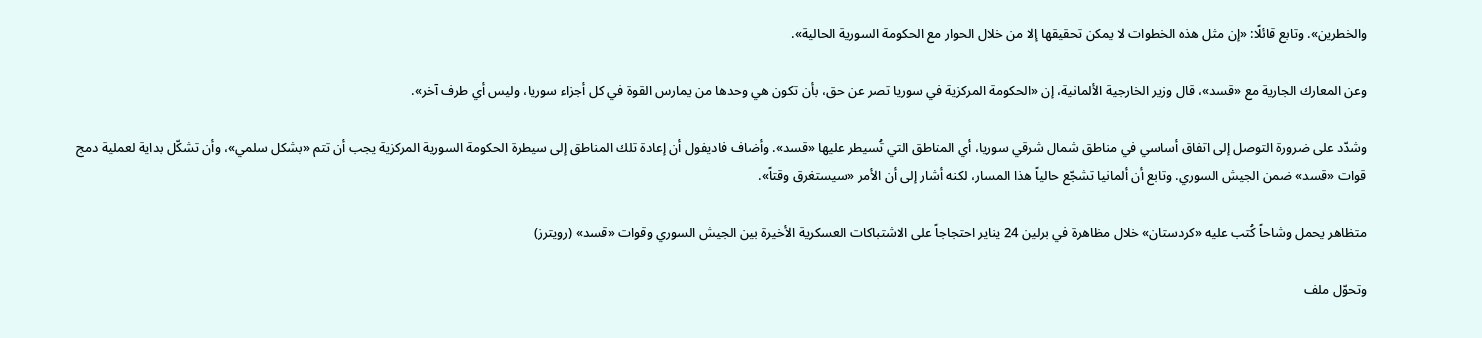والخطرين». وتابع قائلًا: «إن مثل هذه الخطوات لا يمكن تحقيقها إلا من خلال الحوار مع الحكومة السورية الحالية».

وعن المعارك الجارية مع «قسد»، قال وزير الخارجية الألمانية، إن «الحكومة المركزية في سوريا تصر عن حق، بأن تكون هي وحدها من يمارس القوة في كل أجزاء سوريا، وليس أي طرف آخر».

وشدّد على ضرورة التوصل إلى اتفاق أساسي في مناطق شمال شرقي سوريا، أي المناطق التي تُسيطر عليها «قسد». وأضاف فاديفول أن إعادة تلك المناطق إلى سيطرة الحكومة السورية المركزية يجب أن تتم «بشكل سلمي»، وأن تشكّل بداية لعملية دمج قوات «قسد» ضمن الجيش السوري. وتابع أن ألمانيا تشجّع حالياً هذا المسار، لكنه أشار إلى أن الأمر «سيستغرق وقتاً».

متظاهر يحمل وشاحاً كُتب عليه «كردستان» خلال مظاهرة في برلين 24 يناير احتجاجاً على الاشتباكات العسكرية الأخيرة بين الجيش السوري وقوات «قسد» (رويترز)

وتحوّل ملف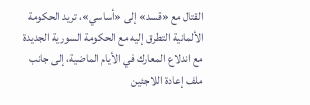القتال مع «قسد» إلى «أساسي»، تريد الحكومة الألمانية التطرق إليه مع الحكومة السورية الجديدة مع اندلاع المعارك في الأيام الماضية، إلى جانب ملف إعادة اللاجئين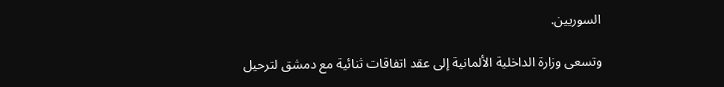السوريين.

وتسعى وزارة الداخلية الألمانية إلى عقد اتفاقات ثنائية مع دمشق لترحيل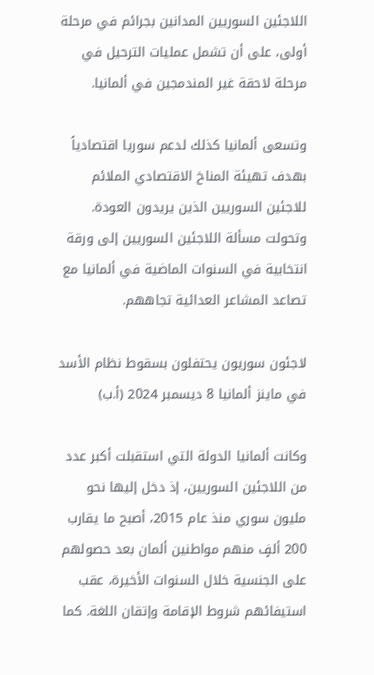اللاجئين السوريين المدانين بجرائم في مرحلة أولى، على أن تشمل عمليات الترحيل في مرحلة لاحقة غير المندمجين في ألمانيا.

وتسعى ألمانيا كذلك لدعم سوريا اقتصادياً بهدف تهيئة المناخ الاقتصادي الملائم للاجئين السوريين الذين يريدون العودة. وتحولت مسألة اللاجئين السوريين إلى ورقة انتخابية في السنوات الماضية في ألمانيا مع تصاعد المشاعر العدائية تجاههم.

لاجئون سوريون يحتفلون بسقوط نظام الأسد في ماينز ألمانيا 8 ديسمبر 2024 (أ.ب)

وكانت ألمانيا الدولة التي استقبلت أكبر عدد من اللاجئين السوريين، إذ دخل إليها نحو مليون سوري منذ عام 2015، أصبح ما يقارب 200 ألفٍ منهم مواطنين ألمان بعد حصولهم على الجنسية خلال السنوات الأخيرة، عقب استيفائهم شروط الإقامة وإتقان اللغة. كما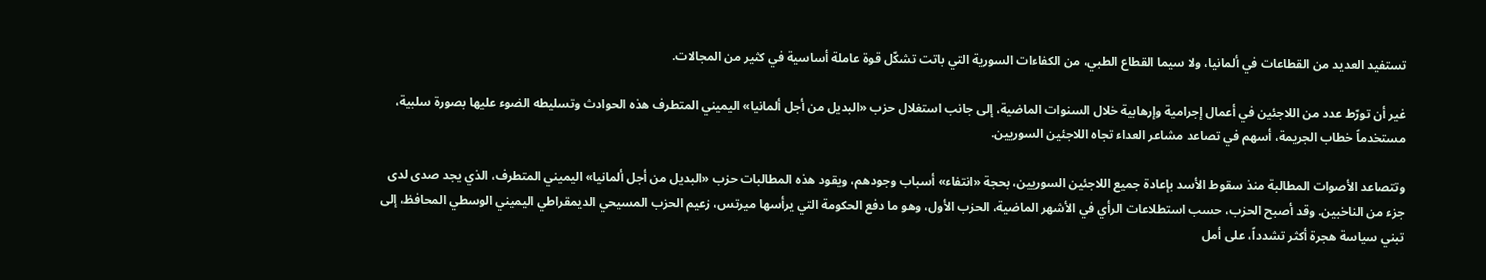تستفيد العديد من القطاعات في ألمانيا، ولا سيما القطاع الطبي، من الكفاءات السورية التي باتت تشكّل قوة عاملة أساسية في كثير من المجالات.

غير أن تورّط عدد من اللاجئين في أعمال إجرامية وإرهابية خلال السنوات الماضية، إلى جانب استغلال حزب «البديل من أجل ألمانيا» اليميني المتطرف هذه الحوادث وتسليطه الضوء عليها بصورة سلبية، مستخدماً خطاب الجريمة، أسهم في تصاعد مشاعر العداء تجاه اللاجئين السوريين.

وتتصاعد الأصوات المطالبة منذ سقوط الأسد بإعادة جميع اللاجئين السوريين، بحجة «انتفاء» أسباب وجودهم، ويقود هذه المطالبات حزب «البديل من أجل ألمانيا» اليميني المتطرف، الذي يجد صدى لدى جزء من الناخبين. وقد أصبح الحزب، حسب استطلاعات الرأي في الأشهر الماضية، الحزب الأول، وهو ما دفع الحكومة التي يرأسها ميرتس، زعيم الحزب المسيحي الديمقراطي اليميني الوسطي المحافظ، إلى تبني سياسة هجرة أكثر تشدداً، على أمل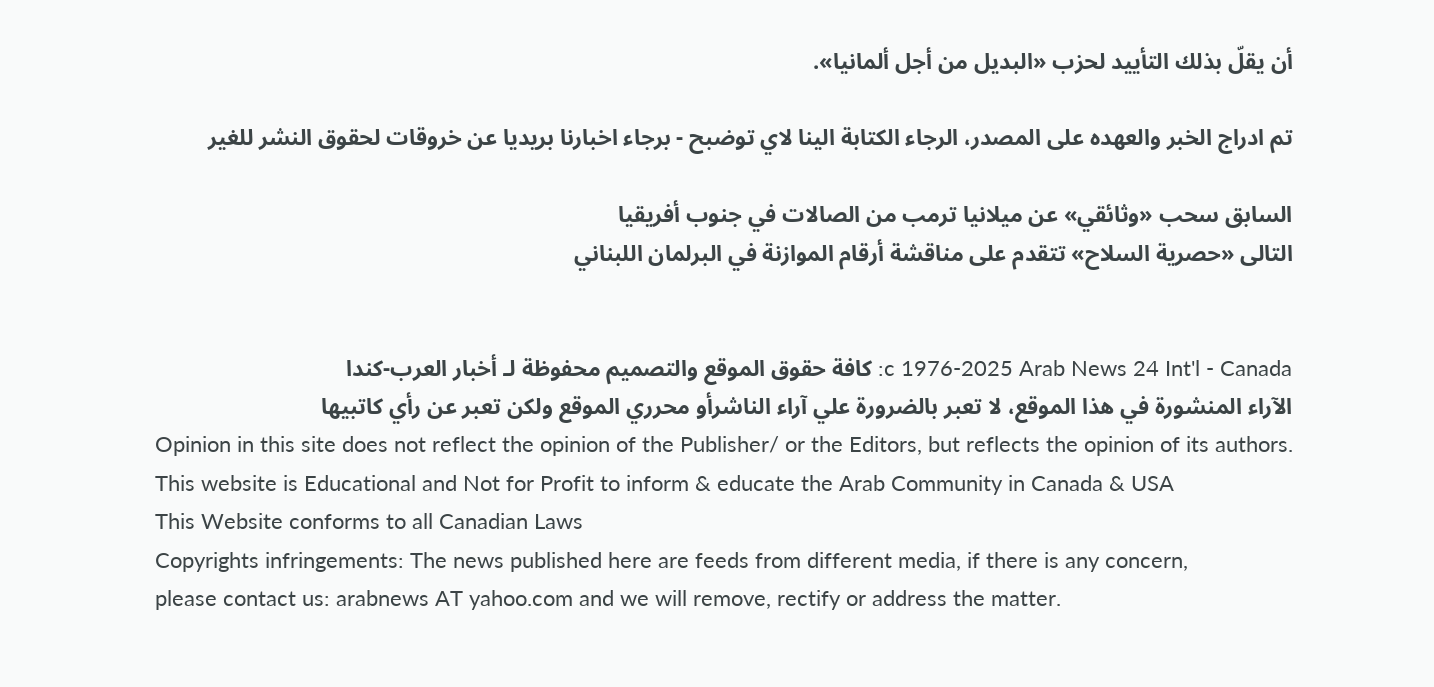أن يقلّ بذلك التأييد لحزب «البديل من أجل ألمانيا».

تم ادراج الخبر والعهده على المصدر، الرجاء الكتابة الينا لاي توضبح - برجاء اخبارنا بريديا عن خروقات لحقوق النشر للغير

السابق سحب «وثائقي» عن ميلانيا ترمب من الصالات في جنوب أفريقيا
التالى «حصرية السلاح» تتقدم على مناقشة أرقام الموازنة في البرلمان اللبناني


c 1976-2025 Arab News 24 Int'l - Canada: كافة حقوق الموقع والتصميم محفوظة لـ أخبار العرب-كندا
الآراء المنشورة في هذا الموقع، لا تعبر بالضرورة علي آراء الناشرأو محرري الموقع ولكن تعبر عن رأي كاتبيها
Opinion in this site does not reflect the opinion of the Publisher/ or the Editors, but reflects the opinion of its authors.
This website is Educational and Not for Profit to inform & educate the Arab Community in Canada & USA
This Website conforms to all Canadian Laws
Copyrights infringements: The news published here are feeds from different media, if there is any concern,
please contact us: arabnews AT yahoo.com and we will remove, rectify or address the matter.